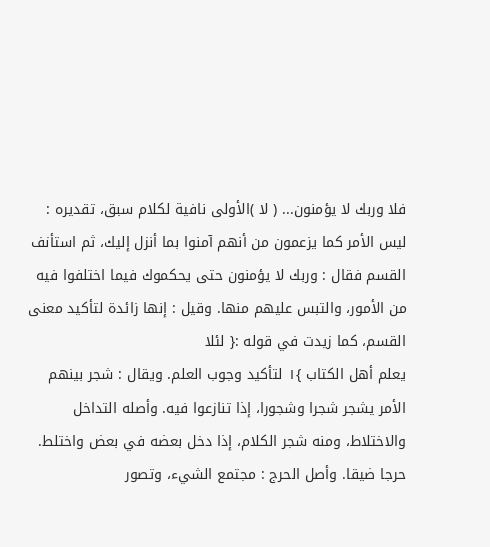فلا وربك لا يؤمنون... ( لا )الأولى نافية لكلام سبق، تقديره : ليس الأمر كما يزعمون من أنهم آمنوا بما أنزل إليك، ثم استأنف القسم فقال : وربك لا يؤمنون حتى يحكموك فيما اختلفوا فيه من الأمور، والتبس عليهم منها. وقيل : إنها زائدة لتأكيد معنى القسم، كما زيدت في قوله :{ لئلا
يعلم أهل الكتاب }١ لتأكيد وجوب العلم. ويقال : شجر بينهم الأمر يشجر شجرا وشجورا، إذا تنازعوا فيه. وأصله التداخل والاختلاط، ومنه شجر الكلام، إذا دخل بعضه في بعض واختلط.
حرجا ضيقا. وأصل الحرج : مجتمع الشيء، وتصور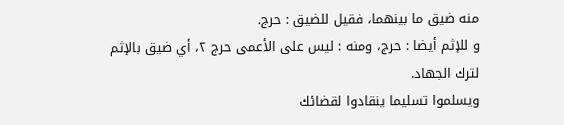منه ضيق ما بينهما، فقيل للضيق : حرج.
و للإثم أيضا : حرج، ومنه : ليس على الأعمى حرج ٢، أي ضيق بالإثم لترك الجهاد.
ويسلموا تسليما ينقادوا لقضائك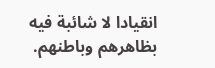انقيادا لا شائبة فيه بظاهرهم وباطنهم.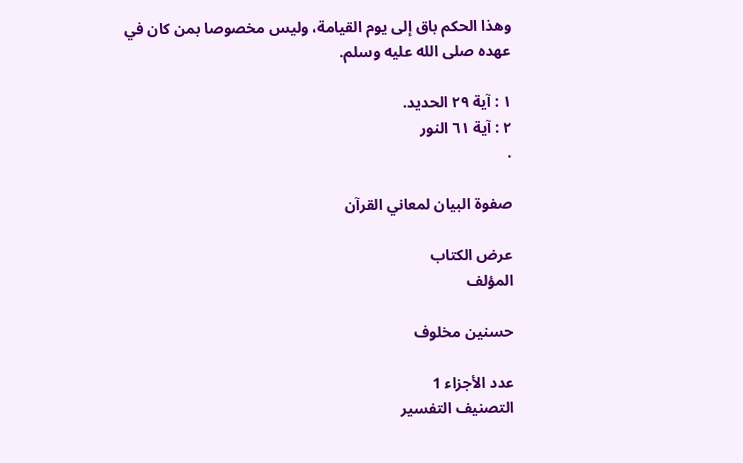وهذا الحكم باق إلى يوم القيامة، وليس مخصوصا بمن كان في عهده صلى الله عليه وسلم.

١ : آية ٢٩ الحديد.
٢ : آية ٦١ النور
.

صفوة البيان لمعاني القرآن

عرض الكتاب
المؤلف

حسنين مخلوف

عدد الأجزاء 1
التصنيف التفسير